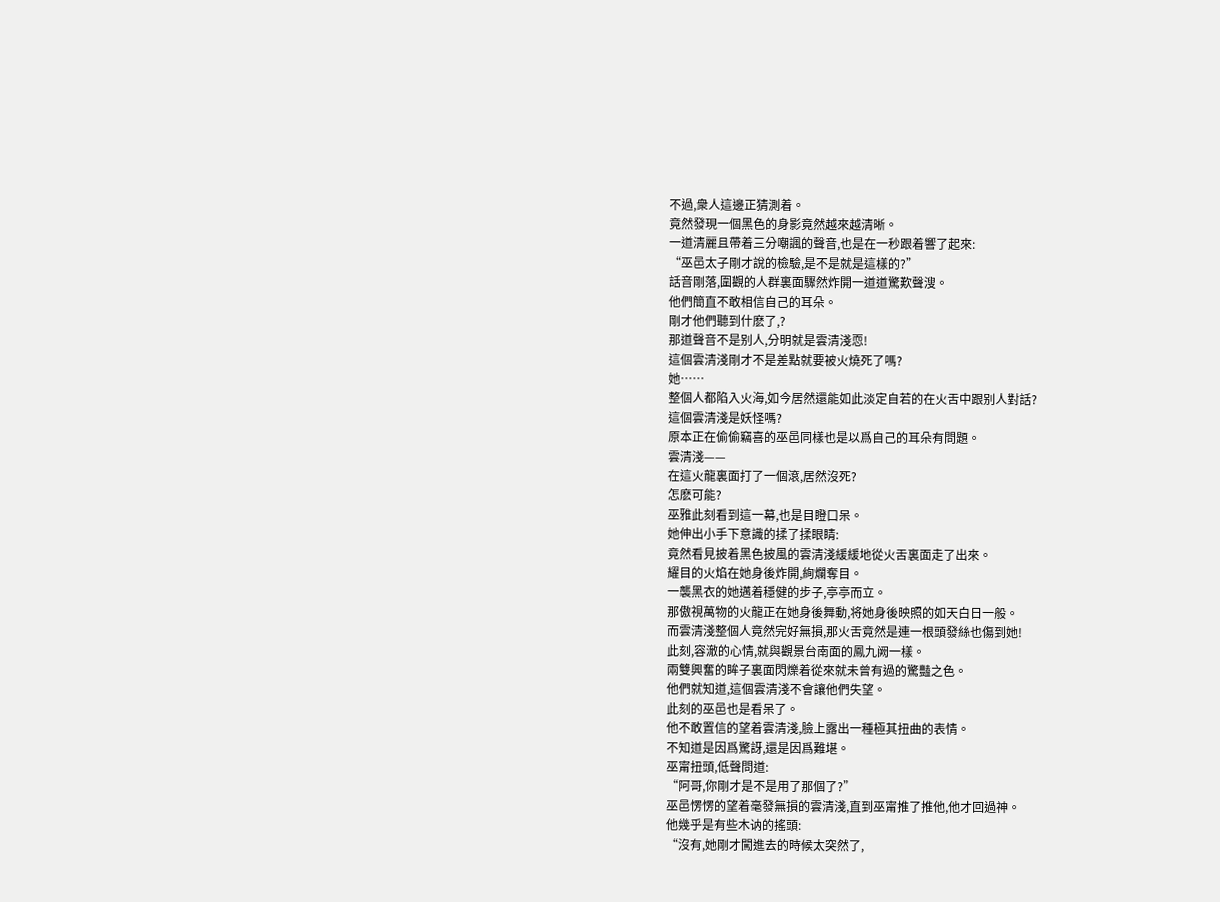不過,衆人這邊正猜測着。
竟然發現一個黑色的身影竟然越來越清晰。
一道清麗且帶着三分嘲諷的聲音,也是在一秒跟着響了起來:
“巫邑太子剛才說的檢驗,是不是就是這樣的?”
話音剛落,圍觀的人群裏面驟然炸開一道道驚歎聲溲。
他們簡直不敢相信自己的耳朵。
剛才他們聽到什麽了,?
那道聲音不是别人,分明就是雲清淺恧!
這個雲清淺剛才不是差點就要被火燒死了嗎?
她……
整個人都陷入火海,如今居然還能如此淡定自若的在火舌中跟别人對話?
這個雲清淺是妖怪嗎?
原本正在偷偷竊喜的巫邑同樣也是以爲自己的耳朵有問題。
雲清淺——
在這火龍裏面打了一個滾,居然沒死?
怎麽可能?
巫雅此刻看到這一幕,也是目瞪口呆。
她伸出小手下意識的揉了揉眼睛:
竟然看見披着黑色披風的雲清淺緩緩地從火舌裏面走了出來。
耀目的火焰在她身後炸開,絢爛奪目。
一襲黑衣的她邁着穩健的步子,亭亭而立。
那傲視萬物的火龍正在她身後舞動,将她身後映照的如天白日一般。
而雲清淺整個人竟然完好無損,那火舌竟然是連一根頭發絲也傷到她!
此刻,容澈的心情,就與觀景台南面的鳳九阙一樣。
兩雙興奮的眸子裏面閃爍着從來就未曾有過的驚豔之色。
他們就知道,這個雲清淺不會讓他們失望。
此刻的巫邑也是看呆了。
他不敢置信的望着雲清淺,臉上露出一種極其扭曲的表情。
不知道是因爲驚訝,還是因爲難堪。
巫甯扭頭,低聲問道:
“阿哥,你剛才是不是用了那個了?”
巫邑愣愣的望着毫發無損的雲清淺,直到巫甯推了推他,他才回過神。
他幾乎是有些木讷的搖頭:
“沒有,她剛才闖進去的時候太突然了,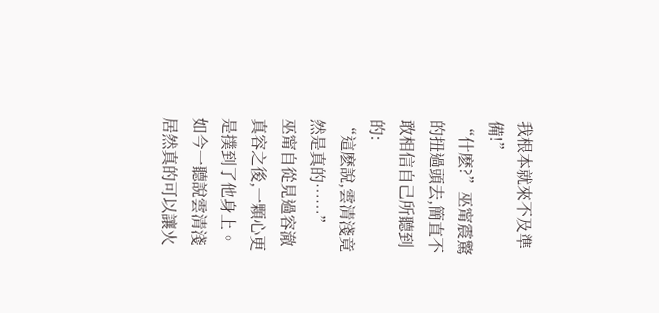我根本就來不及準備!”
“什麽?”巫甯震驚的扭過頭去,簡直不敢相信自己所聽到的:
“這麽說,雲清淺竟然是真的……”
巫甯自從見過容澈真容之後,一顆心更是撲到了他身上。
如今一聽說雲清淺居然真的可以讓火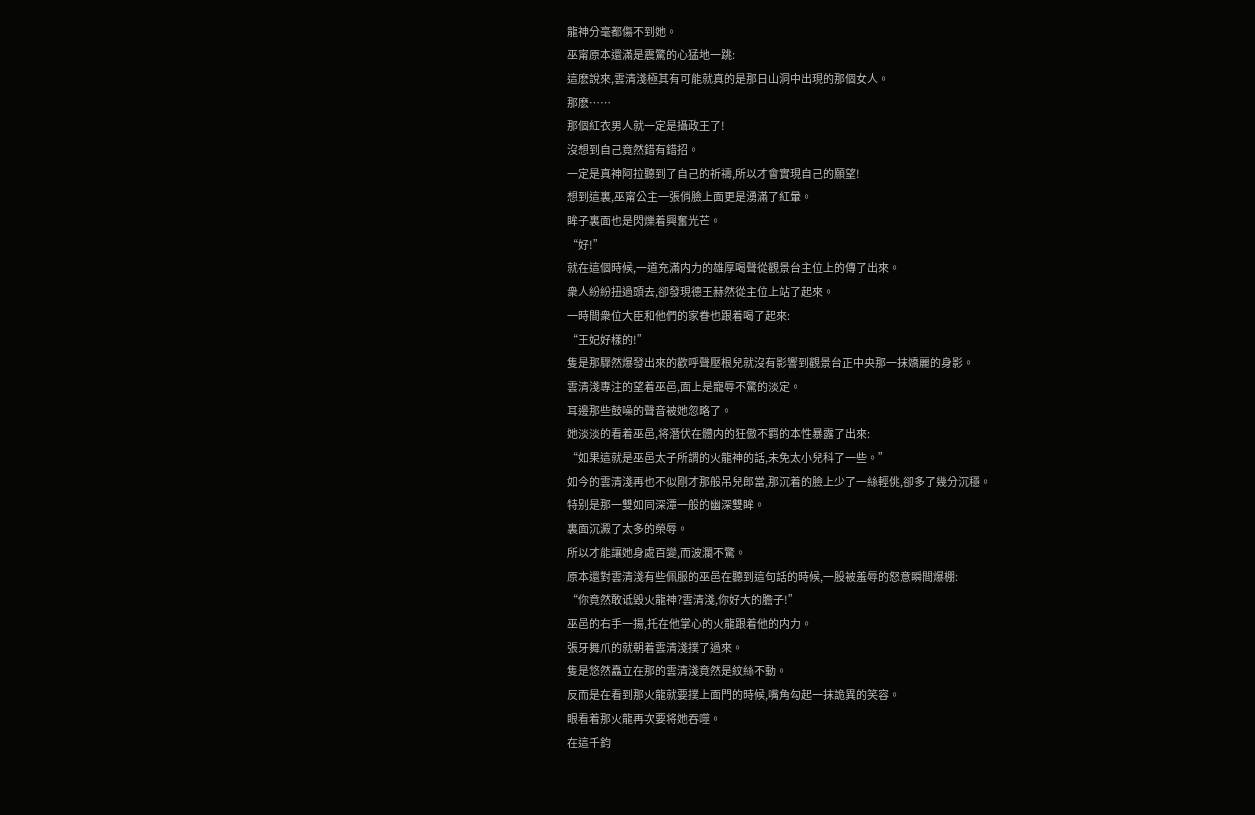龍神分毫都傷不到她。
巫甯原本還滿是震驚的心猛地一跳:
這麽說來,雲清淺極其有可能就真的是那日山洞中出現的那個女人。
那麽……
那個紅衣男人就一定是攝政王了!
沒想到自己竟然錯有錯招。
一定是真神阿拉聽到了自己的祈禱,所以才會實現自己的願望!
想到這裏,巫甯公主一張俏臉上面更是湧滿了紅暈。
眸子裏面也是閃爍着興奮光芒。
“好!”
就在這個時候,一道充滿内力的雄厚喝聲從觀景台主位上的傳了出來。
衆人紛紛扭過頭去,卻發現德王赫然從主位上站了起來。
一時間衆位大臣和他們的家眷也跟着喝了起來:
“王妃好樣的!”
隻是那驟然爆發出來的歡呼聲壓根兒就沒有影響到觀景台正中央那一抹嬌麗的身影。
雲清淺專注的望着巫邑,面上是寵辱不驚的淡定。
耳邊那些鼓噪的聲音被她忽略了。
她淡淡的看着巫邑,将潛伏在體内的狂傲不羁的本性暴露了出來:
“如果這就是巫邑太子所謂的火龍神的話,未免太小兒科了一些。”
如今的雲清淺再也不似剛才那般吊兒郎當,那沉着的臉上少了一絲輕佻,卻多了幾分沉穩。
特别是那一雙如同深潭一般的幽深雙眸。
裏面沉澱了太多的榮辱。
所以才能讓她身處百變,而波瀾不驚。
原本還對雲清淺有些佩服的巫邑在聽到這句話的時候,一股被羞辱的怒意瞬間爆棚:
“你竟然敢诋毀火龍神?雲清淺,你好大的膽子!”
巫邑的右手一揚,托在他掌心的火龍跟着他的内力。
張牙舞爪的就朝着雲清淺撲了過來。
隻是悠然矗立在那的雲清淺竟然是紋絲不動。
反而是在看到那火龍就要撲上面門的時候,嘴角勾起一抹詭異的笑容。
眼看着那火龍再次要将她吞噬。
在這千鈞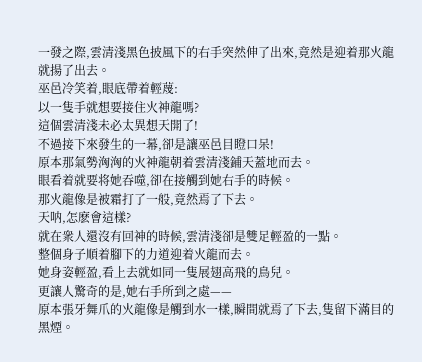一發之際,雲清淺黑色披風下的右手突然伸了出來,竟然是迎着那火龍就揚了出去。
巫邑冷笑着,眼底帶着輕蔑:
以一隻手就想要接住火神龍嗎?
這個雲清淺未必太異想天開了!
不過接下來發生的一幕,卻是讓巫邑目瞪口呆!
原本那氣勢洶洶的火神龍朝着雲清淺鋪天蓋地而去。
眼看着就要将她吞噬,卻在接觸到她右手的時候。
那火龍像是被霜打了一般,竟然焉了下去。
天呐,怎麽會這樣?
就在衆人還沒有回神的時候,雲清淺卻是雙足輕盈的一點。
整個身子順着腳下的力道迎着火龍而去。
她身姿輕盈,看上去就如同一隻展翅高飛的鳥兒。
更讓人驚奇的是,她右手所到之處——
原本張牙舞爪的火龍像是觸到水一樣,瞬間就焉了下去,隻留下滿目的黑煙。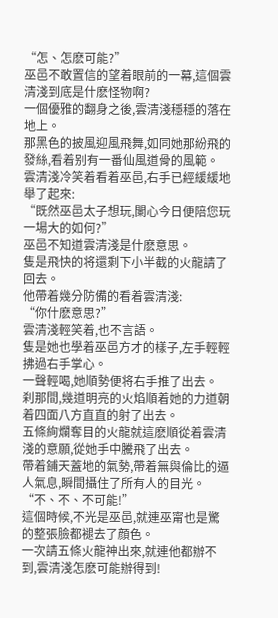“怎、怎麽可能?”
巫邑不敢置信的望着眼前的一幕,這個雲清淺到底是什麽怪物啊?
一個優雅的翻身之後,雲清淺穩穩的落在地上。
那黑色的披風迎風飛舞,如同她那紛飛的發絲,看着别有一番仙風道骨的風範。
雲清淺冷笑着看着巫邑,右手已經緩緩地舉了起來:
“既然巫邑太子想玩,闌心今日便陪您玩一場大的如何?”
巫邑不知道雲清淺是什麽意思。
隻是飛快的将還剩下小半截的火龍請了回去。
他帶着幾分防備的看着雲清淺:
“你什麽意思?”
雲清淺輕笑着,也不言語。
隻是她也學着巫邑方才的樣子,左手輕輕拂過右手掌心。
一聲輕喝,她順勢便将右手推了出去。
刹那間,幾道明亮的火焰順着她的力道朝着四面八方直直的射了出去。
五條絢爛奪目的火龍就這麽順從着雲清淺的意願,從她手中騰飛了出去。
帶着鋪天蓋地的氣勢,帶着無與倫比的逼人氣息,瞬間攝住了所有人的目光。
“不、不、不可能!”
這個時候,不光是巫邑,就連巫甯也是驚的整張臉都褪去了顔色。
一次請五條火龍神出來,就連他都辦不到,雲清淺怎麽可能辦得到!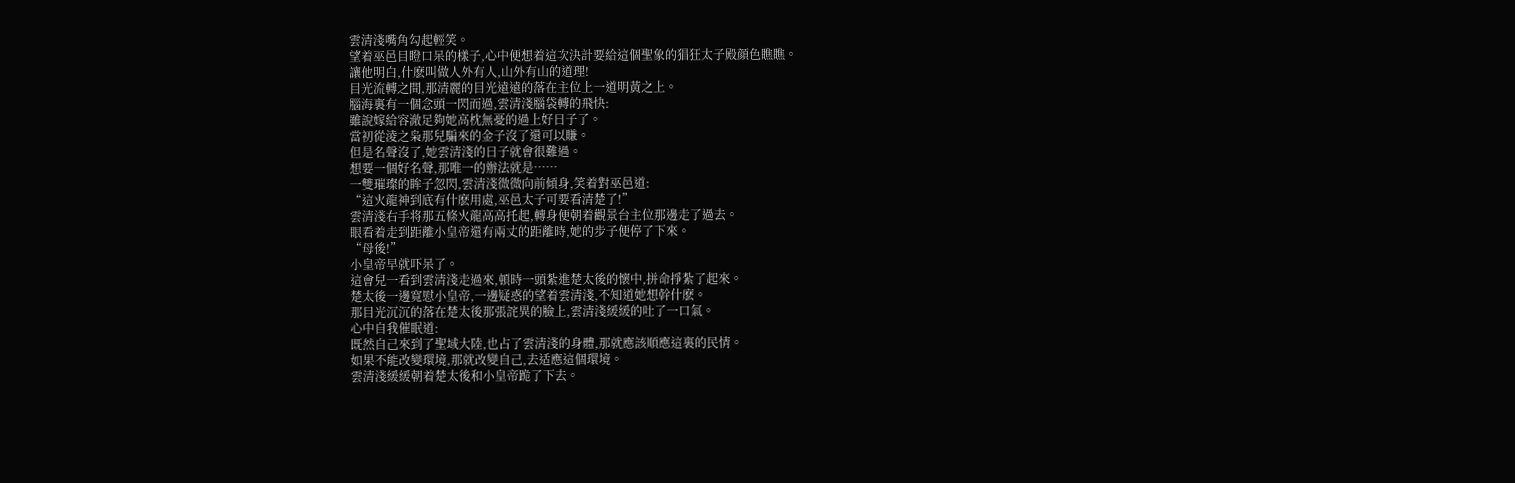雲清淺嘴角勾起輕笑。
望着巫邑目瞪口呆的樣子,心中便想着這次決計要給這個聖象的猖狂太子殿顔色瞧瞧。
讓他明白,什麽叫做人外有人,山外有山的道理!
目光流轉之間,那清麗的目光遠遠的落在主位上一道明黃之上。
腦海裏有一個念頭一閃而過,雲清淺腦袋轉的飛快:
雖說嫁給容澈足夠她高枕無憂的過上好日子了。
當初從淩之枭那兒騙來的金子沒了還可以賺。
但是名聲沒了,她雲清淺的日子就會很難過。
想要一個好名聲,那唯一的辦法就是……
一雙璀璨的眸子忽閃,雲清淺微微向前傾身,笑着對巫邑道:
“這火龍神到底有什麽用處,巫邑太子可要看清楚了!”
雲清淺右手将那五條火龍高高托起,轉身便朝着觀景台主位那邊走了過去。
眼看着走到距離小皇帝還有兩丈的距離時,她的步子便停了下來。
“母後!”
小皇帝早就吓呆了。
這會兒一看到雲清淺走過來,頓時一頭紮進楚太後的懷中,拼命掙紮了起來。
楚太後一邊寬慰小皇帝,一邊疑惑的望着雲清淺,不知道她想幹什麽。
那目光沉沉的落在楚太後那張詫異的臉上,雲清淺緩緩的吐了一口氣。
心中自我催眠道:
既然自己來到了聖域大陸,也占了雲清淺的身體,那就應該順應這裏的民情。
如果不能改變環境,那就改變自己,去适應這個環境。
雲清淺緩緩朝着楚太後和小皇帝跪了下去。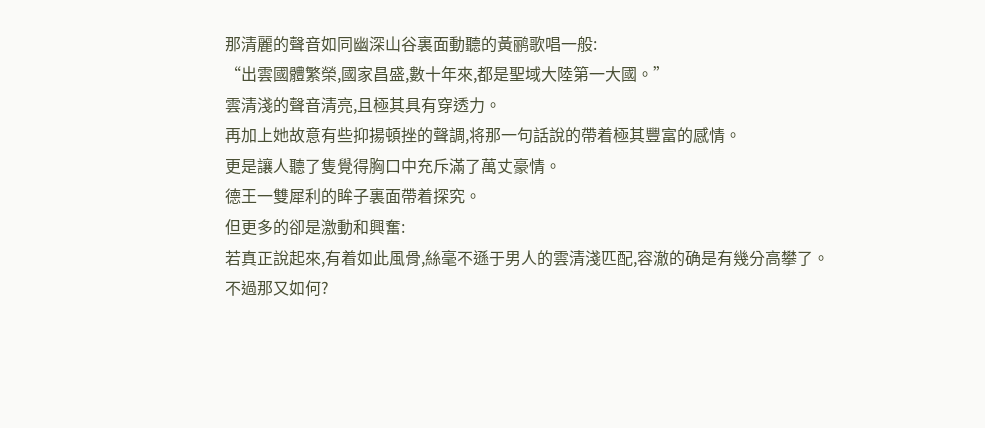那清麗的聲音如同幽深山谷裏面動聽的黃鹂歌唱一般:
“出雲國體繁榮,國家昌盛,數十年來,都是聖域大陸第一大國。”
雲清淺的聲音清亮,且極其具有穿透力。
再加上她故意有些抑揚頓挫的聲調,将那一句話說的帶着極其豐富的感情。
更是讓人聽了隻覺得胸口中充斥滿了萬丈豪情。
德王一雙犀利的眸子裏面帶着探究。
但更多的卻是激動和興奮:
若真正說起來,有着如此風骨,絲毫不遜于男人的雲清淺匹配,容澈的确是有幾分高攀了。
不過那又如何?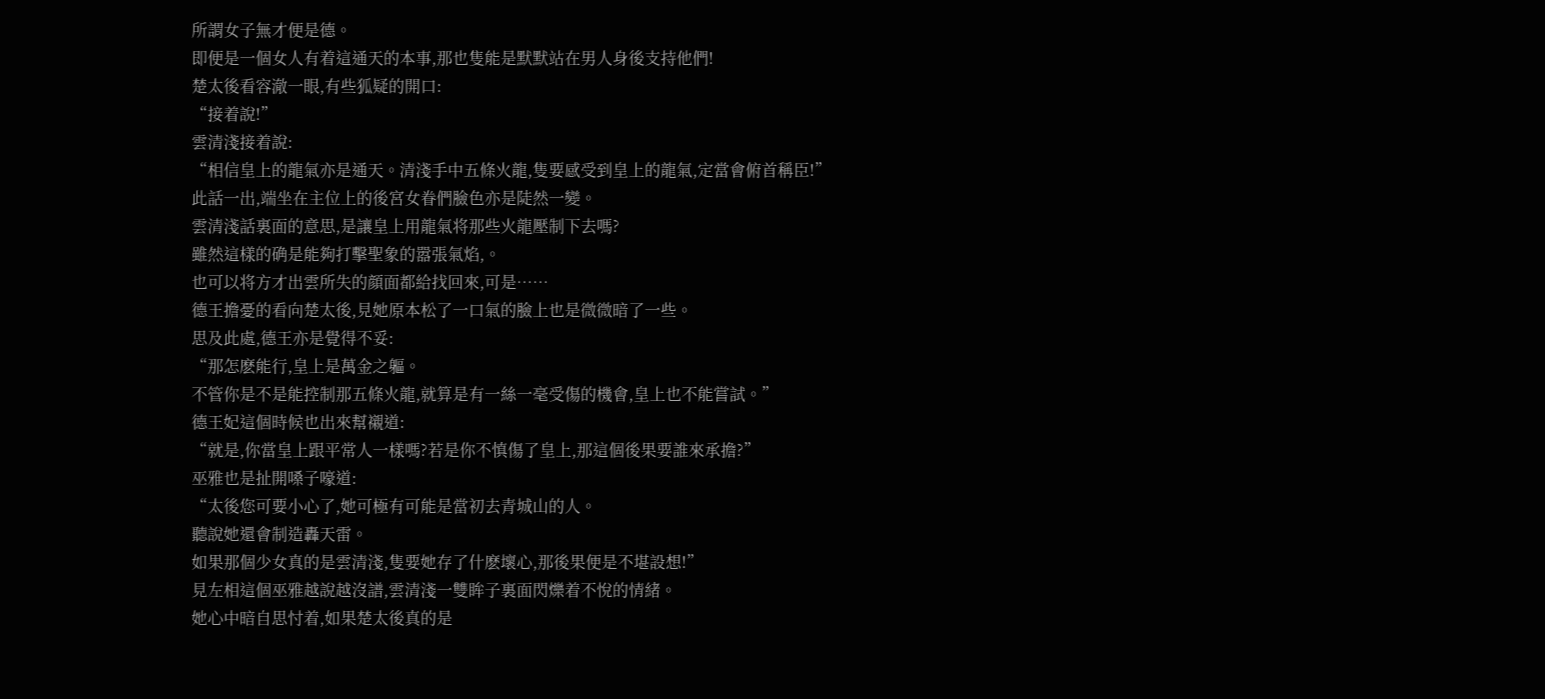所謂女子無才便是德。
即便是一個女人有着這通天的本事,那也隻能是默默站在男人身後支持他們!
楚太後看容澈一眼,有些狐疑的開口:
“接着說!”
雲清淺接着說:
“相信皇上的龍氣亦是通天。清淺手中五條火龍,隻要感受到皇上的龍氣,定當會俯首稱臣!”
此話一出,端坐在主位上的後宮女眷們臉色亦是陡然一變。
雲清淺話裏面的意思,是讓皇上用龍氣将那些火龍壓制下去嗎?
雖然這樣的确是能夠打擊聖象的嚣張氣焰,。
也可以将方才出雲所失的顔面都給找回來,可是……
德王擔憂的看向楚太後,見她原本松了一口氣的臉上也是微微暗了一些。
思及此處,德王亦是覺得不妥:
“那怎麽能行,皇上是萬金之軀。
不管你是不是能控制那五條火龍,就算是有一絲一毫受傷的機會,皇上也不能嘗試。”
德王妃這個時候也出來幫襯道:
“就是,你當皇上跟平常人一樣嗎?若是你不慎傷了皇上,那這個後果要誰來承擔?”
巫雅也是扯開嗓子嚎道:
“太後您可要小心了,她可極有可能是當初去青城山的人。
聽說她還會制造轟天雷。
如果那個少女真的是雲清淺,隻要她存了什麽壞心,那後果便是不堪設想!”
見左相這個巫雅越說越沒譜,雲清淺一雙眸子裏面閃爍着不悅的情緒。
她心中暗自思忖着,如果楚太後真的是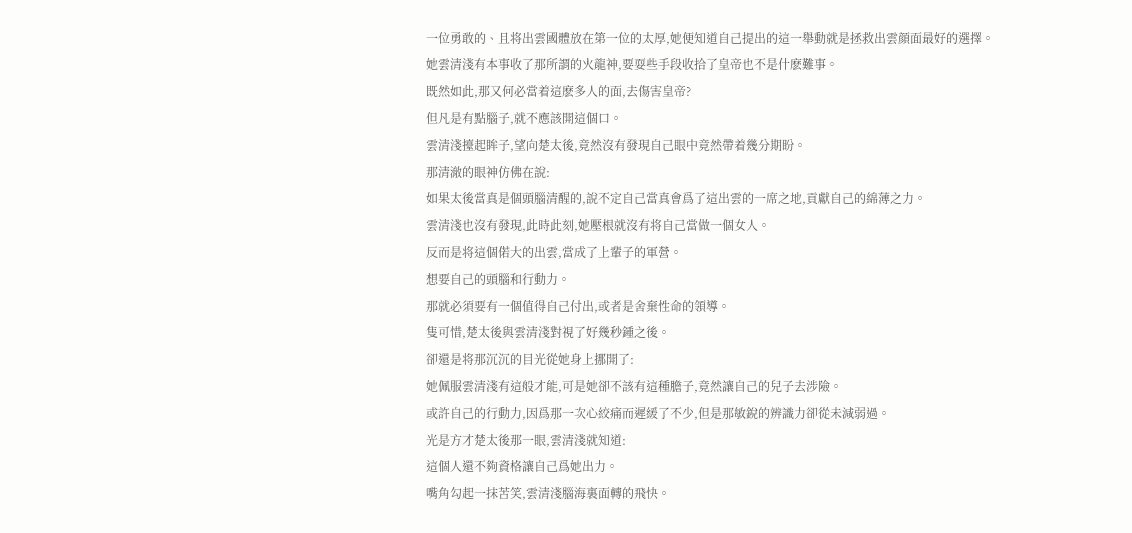一位勇敢的、且将出雲國體放在第一位的太厚,她便知道自己提出的這一舉動就是拯救出雲顔面最好的選擇。
她雲清淺有本事收了那所謂的火龍神,要耍些手段收拾了皇帝也不是什麽難事。
既然如此,那又何必當着這麽多人的面,去傷害皇帝?
但凡是有點腦子,就不應該開這個口。
雲清淺擡起眸子,望向楚太後,竟然沒有發現自己眼中竟然帶着幾分期盼。
那清澈的眼神仿佛在說:
如果太後當真是個頭腦清醒的,說不定自己當真會爲了這出雲的一席之地,貢獻自己的綿薄之力。
雲清淺也沒有發現,此時此刻,她壓根就沒有将自己當做一個女人。
反而是将這個偌大的出雲,當成了上輩子的軍營。
想要自己的頭腦和行動力。
那就必須要有一個值得自己付出,或者是舍棄性命的領導。
隻可惜,楚太後與雲清淺對視了好幾秒鍾之後。
卻還是将那沉沉的目光從她身上挪開了:
她佩服雲清淺有這般才能,可是她卻不該有這種膽子,竟然讓自己的兒子去涉險。
或許自己的行動力,因爲那一次心絞痛而遲緩了不少,但是那敏銳的辨識力卻從未減弱過。
光是方才楚太後那一眼,雲清淺就知道:
這個人還不夠資格讓自己爲她出力。
嘴角勾起一抹苦笑,雲清淺腦海裏面轉的飛快。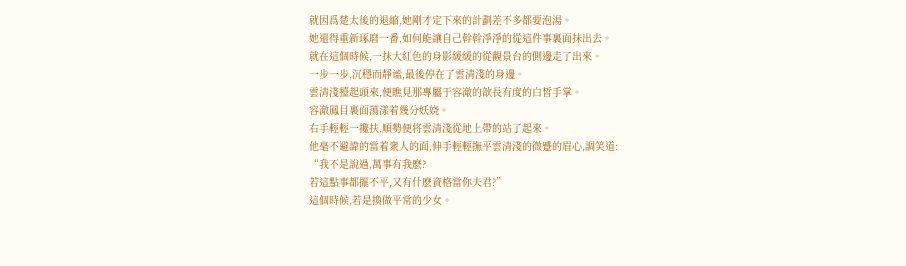就因爲楚太後的退縮,她剛才定下來的計劃差不多都要泡湯。
她還得重新琢磨一番,如何能讓自己幹幹淨淨的從這件事裏面抹出去。
就在這個時候,一抹大紅色的身影緩緩的從觀景台的側邊走了出來。
一步一步,沉穩而靜谧,最後停在了雲清淺的身邊。
雲清淺擡起頭來,便瞧見那專屬于容澈的歆長有度的白皙手掌。
容澈鳳目裏面蕩漾着幾分妖娆。
右手輕輕一攙扶,順勢便将雲清淺從地上帶的站了起來。
他毫不避諱的當着衆人的面,伸手輕輕撫平雲清淺的微蹙的眉心,調笑道:
“我不是說過,萬事有我麽?
若這點事都擺不平,又有什麽資格當你夫君?”
這個時候,若是換做平常的少女。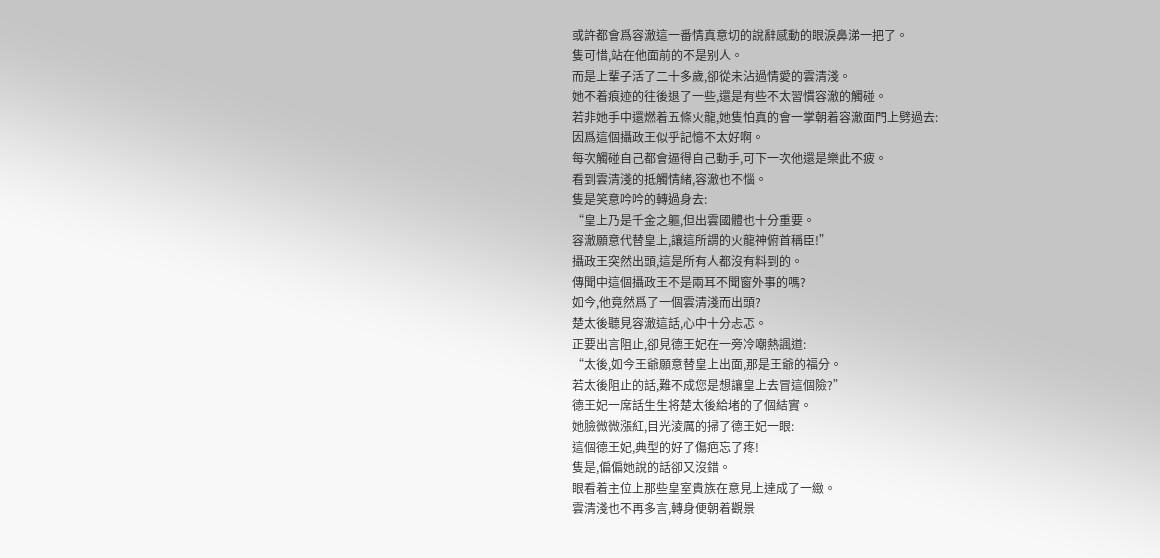或許都會爲容澈這一番情真意切的說辭感動的眼淚鼻涕一把了。
隻可惜,站在他面前的不是别人。
而是上輩子活了二十多歲,卻從未沾過情愛的雲清淺。
她不着痕迹的往後退了一些,還是有些不太習慣容澈的觸碰。
若非她手中還燃着五條火龍,她隻怕真的會一掌朝着容澈面門上劈過去:
因爲這個攝政王似乎記憶不太好啊。
每次觸碰自己都會逼得自己動手,可下一次他還是樂此不疲。
看到雲清淺的抵觸情緒,容澈也不惱。
隻是笑意吟吟的轉過身去:
“皇上乃是千金之軀,但出雲國體也十分重要。
容澈願意代替皇上,讓這所謂的火龍神俯首稱臣!”
攝政王突然出頭,這是所有人都沒有料到的。
傳聞中這個攝政王不是兩耳不聞窗外事的嗎?
如今,他竟然爲了一個雲清淺而出頭?
楚太後聽見容澈這話,心中十分忐忑。
正要出言阻止,卻見德王妃在一旁冷嘲熱諷道:
“太後,如今王爺願意替皇上出面,那是王爺的福分。
若太後阻止的話,難不成您是想讓皇上去冒這個險?”
德王妃一席話生生将楚太後給堵的了個結實。
她臉微微漲紅,目光淩厲的掃了德王妃一眼:
這個德王妃,典型的好了傷疤忘了疼!
隻是,偏偏她說的話卻又沒錯。
眼看着主位上那些皇室貴族在意見上達成了一緻。
雲清淺也不再多言,轉身便朝着觀景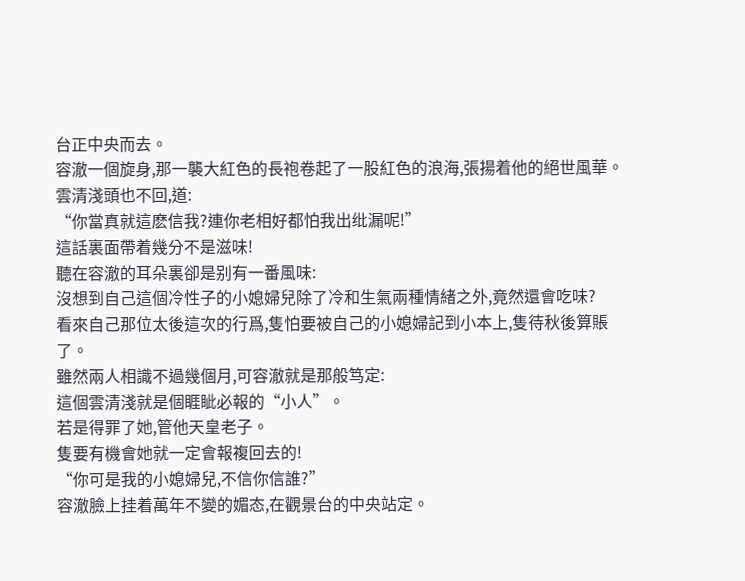台正中央而去。
容澈一個旋身,那一襲大紅色的長袍卷起了一股紅色的浪海,張揚着他的絕世風華。
雲清淺頭也不回,道:
“你當真就這麽信我?連你老相好都怕我出纰漏呢!”
這話裏面帶着幾分不是滋味!
聽在容澈的耳朵裏卻是别有一番風味:
沒想到自己這個冷性子的小媳婦兒除了冷和生氣兩種情緒之外,竟然還會吃味?
看來自己那位太後這次的行爲,隻怕要被自己的小媳婦記到小本上,隻待秋後算賬了。
雖然兩人相識不過幾個月,可容澈就是那般笃定:
這個雲清淺就是個睚眦必報的“小人”。
若是得罪了她,管他天皇老子。
隻要有機會她就一定會報複回去的!
“你可是我的小媳婦兒,不信你信誰?”
容澈臉上挂着萬年不變的媚态,在觀景台的中央站定。